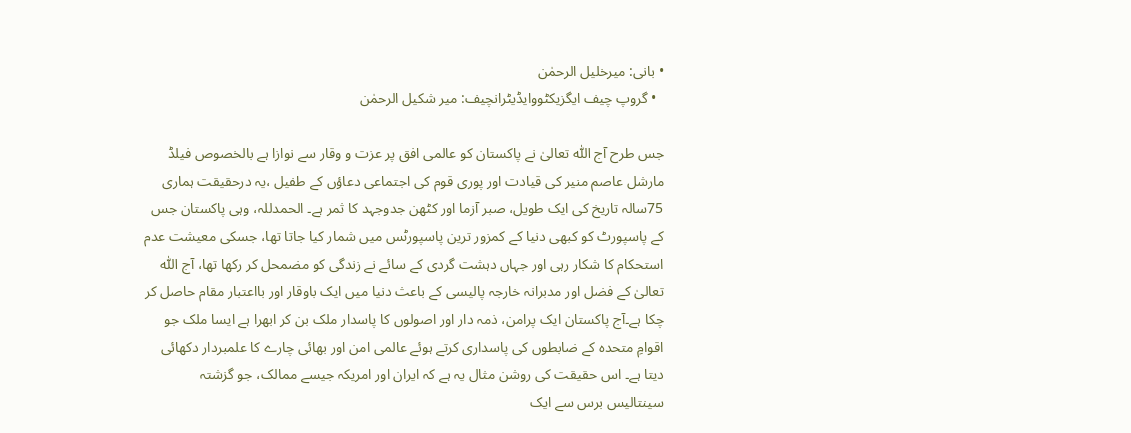• بانی: میرخلیل الرحمٰن
  • گروپ چیف ایگزیکٹووایڈیٹرانچیف: میر شکیل الرحمٰن

جس طرح آج اللّٰہ تعالیٰ نے پاکستان کو عالمی افق پر عزت و وقار سے نوازا ہے بالخصوص فیلڈ مارشل عاصم منیر کی قیادت اور پوری قوم کی اجتماعی دعاؤں کے طفیل ،یہ درحقیقت ہماری 75سالہ تاریخ کی ایک طویل، صبر آزما اور کٹھن جدوجہد کا ثمر ہے۔ الحمدللہ، وہی پاکستان جس کے پاسپورٹ کو کبھی دنیا کے کمزور ترین پاسپورٹس میں شمار کیا جاتا تھا، جسکی معیشت عدم استحکام کا شکار رہی اور جہاں دہشت گردی کے سائے نے زندگی کو مضمحل کر رکھا تھا، آج اللّٰہ تعالیٰ کے فضل اور مدبرانہ خارجہ پالیسی کے باعث دنیا میں ایک باوقار اور بااعتبار مقام حاصل کر چکا ہے۔آج پاکستان ایک پرامن، ذمہ دار اور اصولوں کا پاسدار ملک بن کر ابھرا ہے ایسا ملک جو اقوامِ متحدہ کے ضابطوں کی پاسداری کرتے ہوئے عالمی امن اور بھائی چارے کا علمبردار دکھائی دیتا ہے۔ اس حقیقت کی روشن مثال یہ ہے کہ ایران اور امریکہ جیسے ممالک، جو گزشتہ سینتالیس برس سے ایک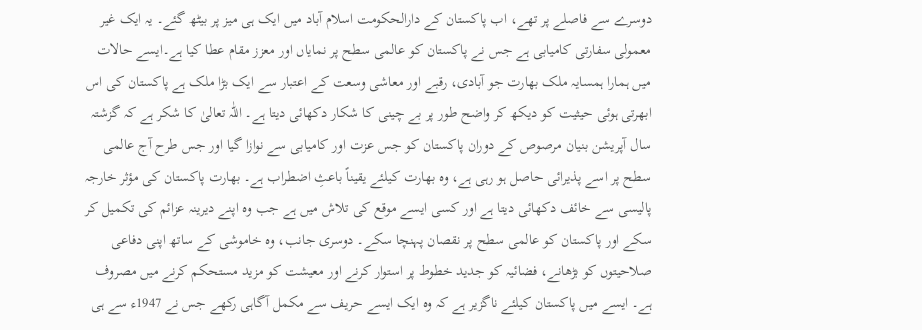دوسرے سے فاصلے پر تھے، اب پاکستان کے دارالحکومت اسلام آباد میں ایک ہی میز پر بیٹھ گئے۔ یہ ایک غیر معمولی سفارتی کامیابی ہے جس نے پاکستان کو عالمی سطح پر نمایاں اور معزز مقام عطا کیا ہے۔ایسے حالات میں ہمارا ہمسایہ ملک بھارت جو آبادی، رقبے اور معاشی وسعت کے اعتبار سے ایک بڑا ملک ہے پاکستان کی اس ابھرتی ہوئی حیثیت کو دیکھ کر واضح طور پر بے چینی کا شکار دکھائی دیتا ہے۔ اللّٰہ تعالیٰ کا شکر ہے کہ گزشتہ سال آپریشن بنیان مرصوص کے دوران پاکستان کو جس عزت اور کامیابی سے نوازا گیا اور جس طرح آج عالمی سطح پر اسے پذیرائی حاصل ہو رہی ہے، وہ بھارت کیلئے یقیناً باعثِ اضطراب ہے۔ بھارت پاکستان کی مؤثر خارجہ پالیسی سے خائف دکھائی دیتا ہے اور کسی ایسے موقع کی تلاش میں ہے جب وہ اپنے دیرینہ عزائم کی تکمیل کر سکے اور پاکستان کو عالمی سطح پر نقصان پہنچا سکے۔ دوسری جانب، وہ خاموشی کے ساتھ اپنی دفاعی صلاحیتوں کو بڑھانے، فضائیہ کو جدید خطوط پر استوار کرنے اور معیشت کو مزید مستحکم کرنے میں مصروف ہے۔ ایسے میں پاکستان کیلئے ناگزیر ہے کہ وہ ایک ایسے حریف سے مکمل آگاہی رکھے جس نے 1947ء سے ہی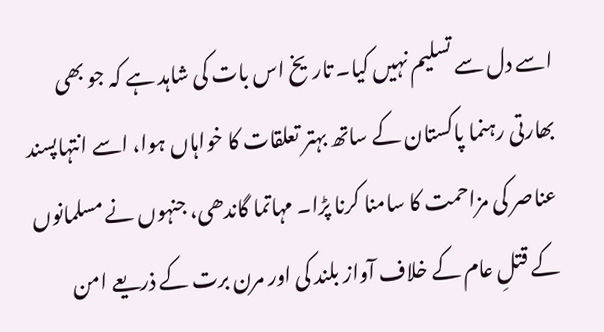اسے دل سے تسلیم نہیں کیا۔ تاریخ اس بات کی شاہد ہے کہ جو بھی بھارتی رہنما پاکستان کے ساتھ بہتر تعلقات کا خواہاں ہوا، اسے انتہاپسند عناصر کی مزاحمت کا سامنا کرنا پڑا۔ مہاتما گاندھی، جنہوں نے مسلمانوں کے قتلِ عام کے خلاف آواز بلند کی اور مرن برت کے ذریعے امن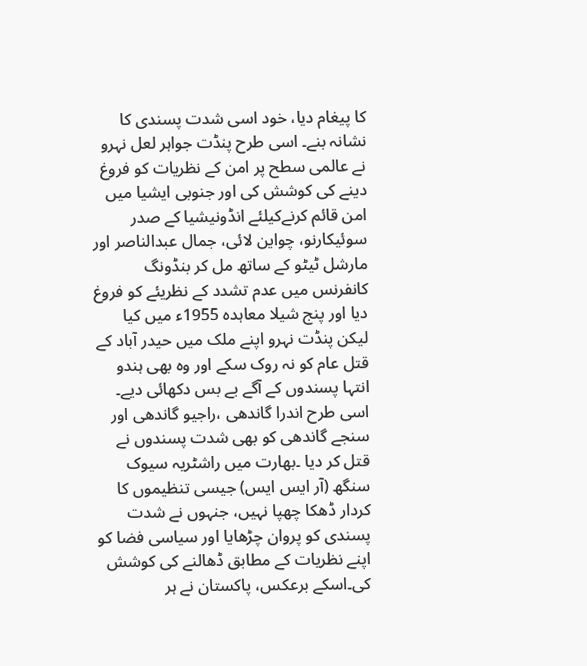کا پیغام دیا، خود اسی شدت پسندی کا نشانہ بنے۔ اسی طرح پنڈت جواہر لعل نہرو نے عالمی سطح پر امن کے نظریات کو فروغ دینے کی کوشش کی اور جنوبی ایشیا میں امن قائم کرنےکیلئے انڈونیشیا کے صدر سوئیکارنو، چواین لائی، جمال عبدالناصر اور مارشل ٹیٹو کے ساتھ مل کر بنڈونگ کانفرنس میں عدم تشدد کے نظریئے کو فروغ دیا اور پنج شیلا معاہدہ 1955ء میں کیا لیکن پنڈت نہرو اپنے ملک میں حیدر آباد کے قتل عام کو نہ روک سکے اور وہ بھی ہندو انتہا پسندوں کے آگے بے بس دکھائی دیے۔ اسی طرح اندرا گاندھی ،راجیو گاندھی اور سنجے گاندھی کو بھی شدت پسندوں نے قتل کر دیا ۔بھارت میں راشٹریہ سیوک سنگھ (آر ایس ایس) جیسی تنظیموں کا کردار ڈھکا چھپا نہیں، جنہوں نے شدت پسندی کو پروان چڑھایا اور سیاسی فضا کو اپنے نظریات کے مطابق ڈھالنے کی کوشش کی۔اسکے برعکس، پاکستان نے ہر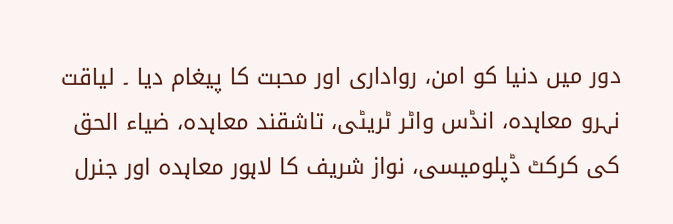دور میں دنیا کو امن، رواداری اور محبت کا پیغام دیا ۔ لیاقت نہرو معاہدہ، انڈس واٹر ٹریٹی، تاشقند معاہدہ، ضیاء الحق کی کرکٹ ڈپلومیسی، نواز شریف کا لاہور معاہدہ اور جنرل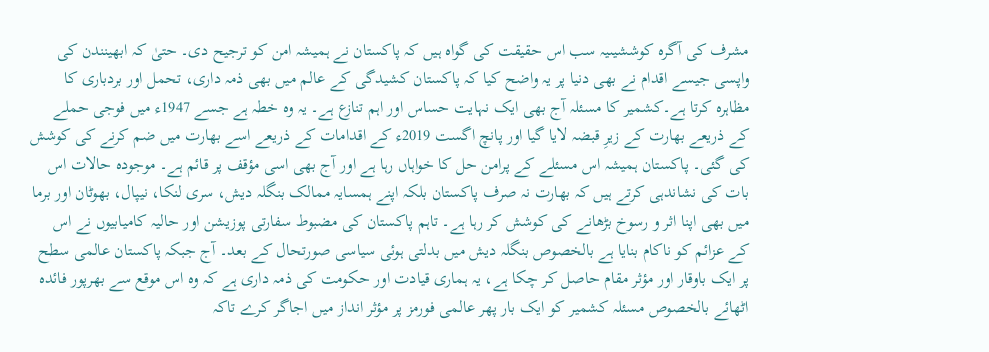مشرف کی آگرہ کوششیںیہ سب اس حقیقت کی گواہ ہیں کہ پاکستان نے ہمیشہ امن کو ترجیح دی۔ حتیٰ کہ ابھینندن کی واپسی جیسے اقدام نے بھی دنیا پر یہ واضح کیا کہ پاکستان کشیدگی کے عالم میں بھی ذمہ داری، تحمل اور بردباری کا مظاہرہ کرتا ہے۔کشمیر کا مسئلہ آج بھی ایک نہایت حساس اور اہم تنازع ہے۔ یہ وہ خطہ ہے جسے 1947ء میں فوجی حملے کے ذریعے بھارت کے زیرِ قبضہ لایا گیا اور پانچ اگست 2019ء کے اقدامات کے ذریعے اسے بھارت میں ضم کرنے کی کوشش کی گئی۔ پاکستان ہمیشہ اس مسئلے کے پرامن حل کا خواہاں رہا ہے اور آج بھی اسی مؤقف پر قائم ہے۔ موجودہ حالات اس بات کی نشاندہی کرتے ہیں کہ بھارت نہ صرف پاکستان بلکہ اپنے ہمسایہ ممالک بنگلہ دیش، سری لنکا، نیپال، بھوٹان اور برما میں بھی اپنا اثر و رسوخ بڑھانے کی کوشش کر رہا ہے۔ تاہم پاکستان کی مضبوط سفارتی پوزیشن اور حالیہ کامیابیوں نے اس کے عزائم کو ناکام بنایا ہے بالخصوص بنگلہ دیش میں بدلتی ہوئی سیاسی صورتحال کے بعد۔ آج جبکہ پاکستان عالمی سطح پر ایک باوقار اور مؤثر مقام حاصل کر چکا ہے، یہ ہماری قیادت اور حکومت کی ذمہ داری ہے کہ وہ اس موقع سے بھرپور فائدہ اٹھائے بالخصوص مسئلہ کشمیر کو ایک بار پھر عالمی فورمز پر مؤثر انداز میں اجاگر کرے تاکہ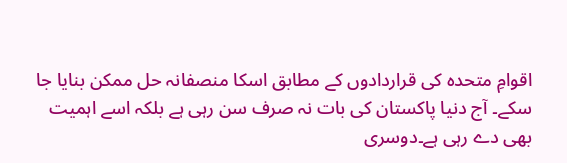اقوامِ متحدہ کی قراردادوں کے مطابق اسکا منصفانہ حل ممکن بنایا جا سکے۔ آج دنیا پاکستان کی بات نہ صرف سن رہی ہے بلکہ اسے اہمیت بھی دے رہی ہے۔دوسری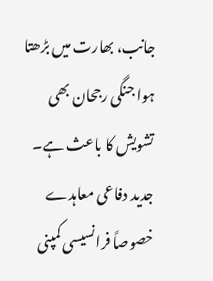جانب، بھارت میں بڑھتا ہوا جنگی رجحان بھی تشویش کا باعث ہے۔ جدید دفاعی معاہدے خصوصاً فرانسیسی کمپنی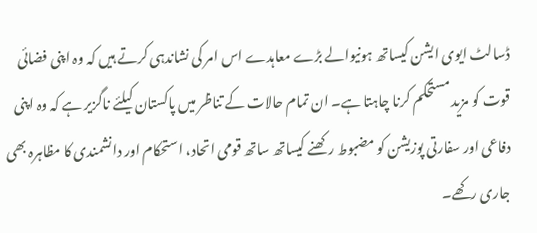ڈسالٹ ایوی ایشن کیساتھ ہونیوالے بڑے معاہدے اس امر کی نشاندہی کرتے ہیں کہ وہ اپنی فضائی قوت کو مزید مستحکم کرنا چاہتا ہے۔ ان تمام حالات کے تناظر میں پاکستان کیلئے ناگزیر ہے کہ وہ اپنی دفاعی اور سفارتی پوزیشن کو مضبوط رکھنے کیساتھ ساتھ قومی اتحاد، استحکام اور دانشمندی کا مظاہرہ بھی جاری رکھے۔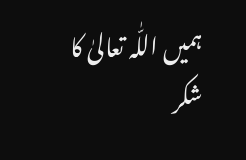ہمیں اللّٰہ تعالیٰ کا شکر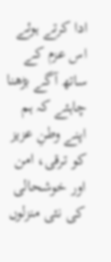ادا کرتے ہوئے اس عزم کے ساتھ آگے بڑھنا چاہئے کہ ہم اپنے وطنِ عزیز کو ترقی، امن اور خوشحالی کی نئی منزلوں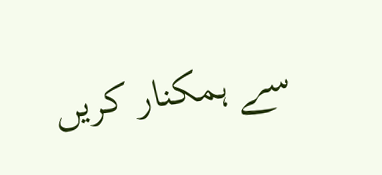سے ہمکنار کریں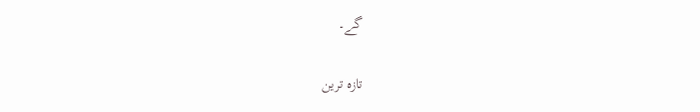گے۔

تازہ ترین